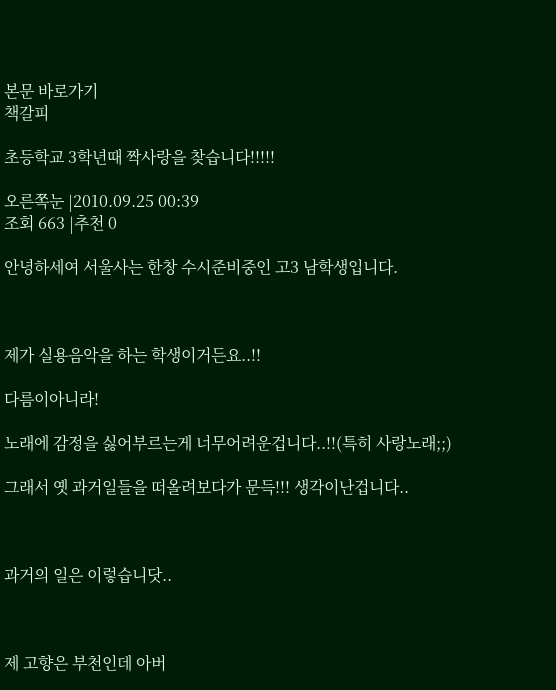본문 바로가기
책갈피

초등학교 3학년때 짝사랑을 찾습니다!!!!!

오른쪽눈 |2010.09.25 00:39
조회 663 |추천 0

안녕하세여 서울사는 한창 수시준비중인 고3 남학생입니다.



제가 실용음악을 하는 학생이거든요..!!

다름이아니라!

노래에 감정을 싫어부르는게 너무어려운겁니다..!!(특히 사랑노래;;)

그래서 옛 과거일들을 떠올려보다가 문득!!! 생각이난겁니다..



과거의 일은 이렇습니닷..



제 고향은 부천인데 아버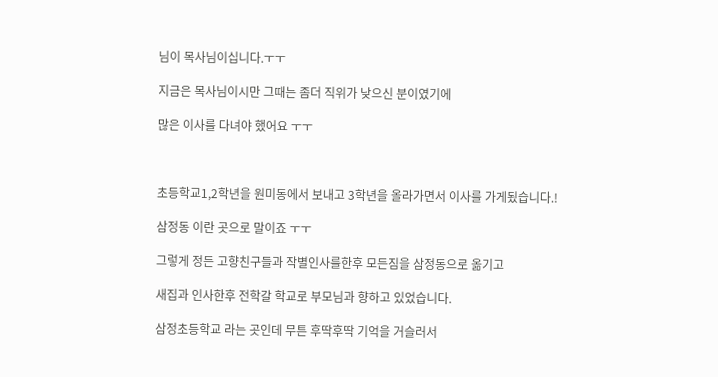님이 목사님이십니다.ㅜㅜ

지금은 목사님이시만 그때는 좀더 직위가 낮으신 분이였기에

많은 이사를 다녀야 했어요 ㅜㅜ



초등학교1,2학년을 원미동에서 보내고 3학년을 올라가면서 이사를 가게됬습니다.!

삼정동 이란 곳으로 말이죠 ㅜㅜ

그렇게 정든 고향친구들과 작별인사를한후 모든짐을 삼정동으로 옮기고

새집과 인사한후 전학갈 학교로 부모님과 향하고 있었습니다.

삼정초등학교 라는 곳인데 무튼 후딱후딱 기억을 거슬러서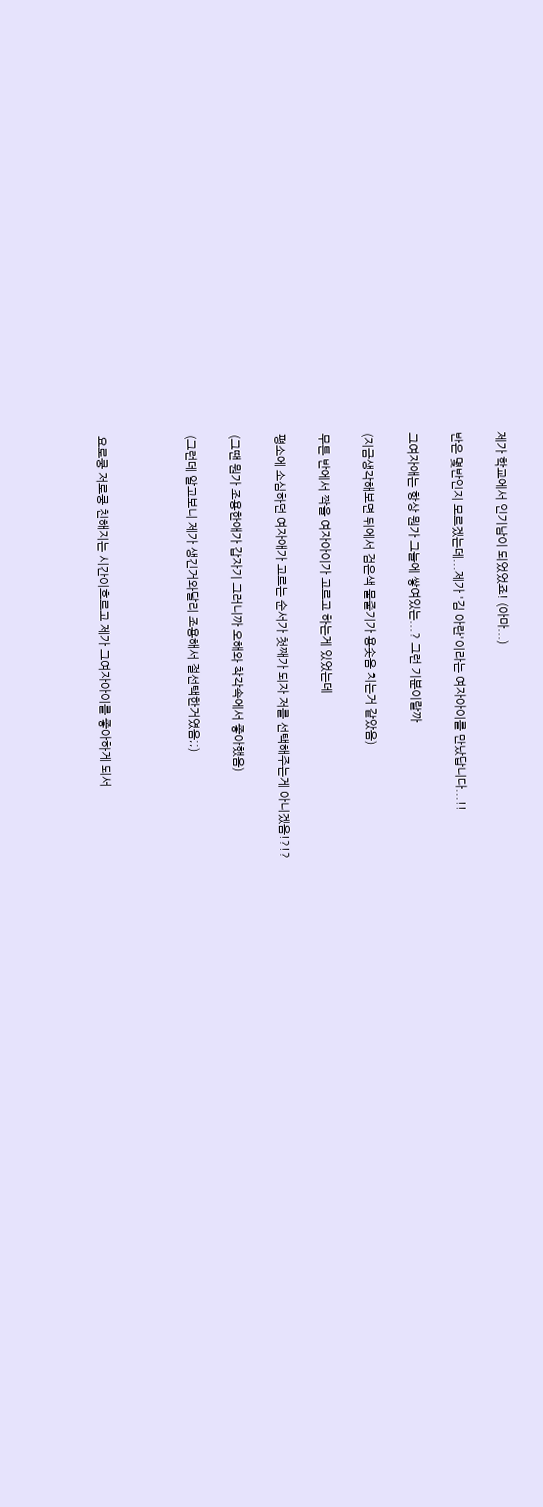제가 학교에서 인기남이 되었었죠! (아마...)

반은 몇반인지 모르겠는데...제가 '김 아란'이라는 여자아이를 만났답니다...!!

그여자애는 항상 뭔가 그늘에 쌓여있는...? 그런 기분이랄까

(지금생각해보면 뒤에서 검은색 물줄기가 용솟음 치는거 같았음)

무튼 반에서 짝을 여자아이가 고르고 하는게 있었는데

평소에 소심하던 여자애가 고르는 순서가 첫째가 되자 저를 선택해주는게 아니겠음!?!?

(그땐 뭔가 조용한애가 갑자기 그러니까 오해와 착각속에서 좋아했음)

(그런데 알고보니 제가 생긴거와달리 조용해서 절선택한거였음;;)



요로쿵 저로쿵 친해지는 시간이흐르고 제가 그여자아이를 좋아하게 되서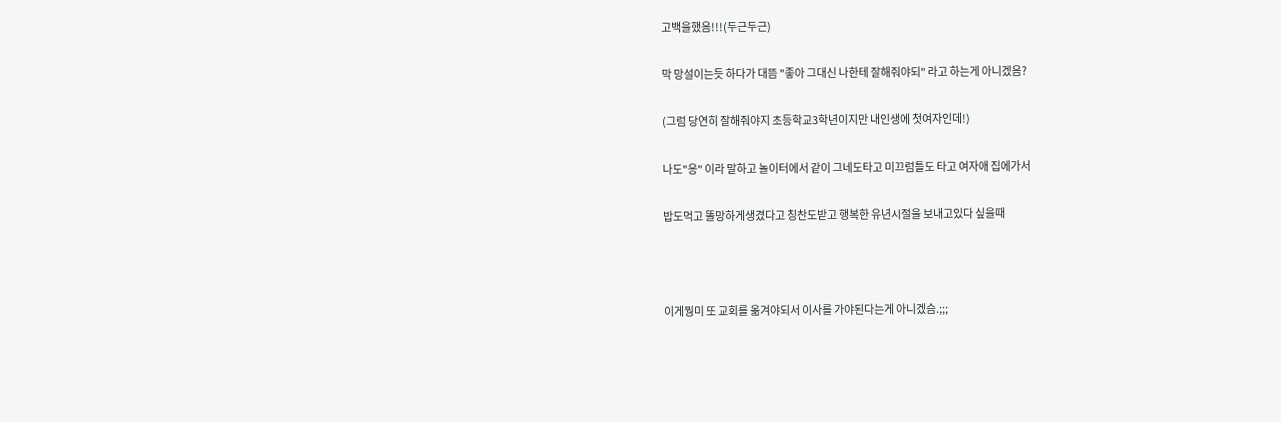고백을했음!!!(두근두근)

막 망설이는듯 하다가 대뜸 "좋아 그대신 나한테 잘해줘야되" 라고 하는게 아니겠음?

(그럼 당연히 잘해줘야지 초등학교3학년이지만 내인생에 첫여자인데!)

나도"응" 이라 말하고 놀이터에서 같이 그네도타고 미끄럼틀도 타고 여자애 집에가서

밥도먹고 똘망하게생겼다고 칭찬도받고 행복한 유년시절을 보내고있다 싶을때



이게뭥미 또 교회를 옮겨야되서 이사를 가야된다는게 아니겠슴.;;;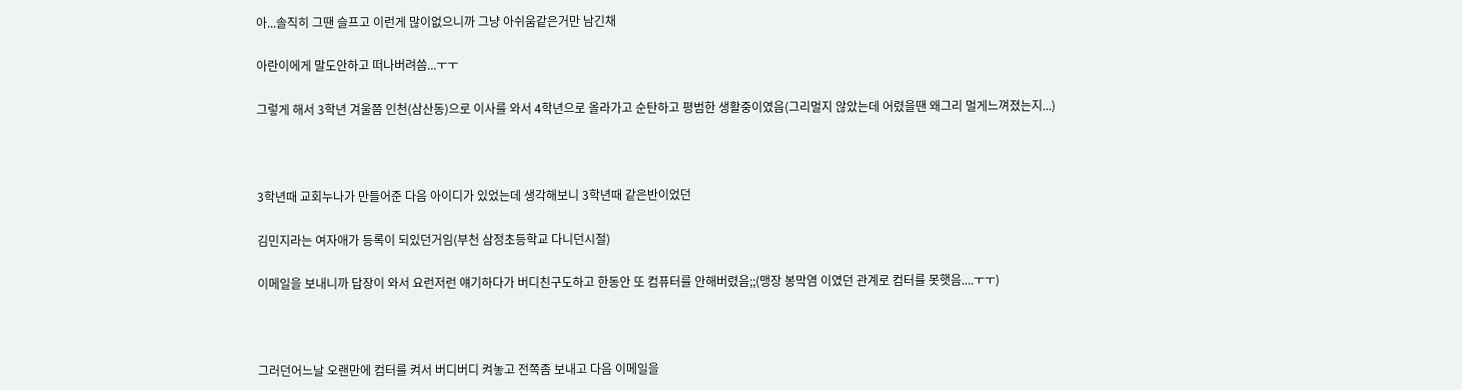아...솔직히 그땐 슬프고 이런게 많이없으니까 그냥 아쉬움같은거만 남긴채

아란이에게 말도안하고 떠나버려씀...ㅜㅜ

그렇게 해서 3학년 겨울쯤 인천(삼산동)으로 이사를 와서 4학년으로 올라가고 순탄하고 평범한 생활중이였음(그리멀지 않았는데 어렸을땐 왜그리 멀게느껴졌는지...)



3학년때 교회누나가 만들어준 다음 아이디가 있었는데 생각해보니 3학년때 같은반이었던

김민지라는 여자애가 등록이 되있던거임(부천 삼정초등학교 다니던시절)

이메일을 보내니까 답장이 와서 요런저런 얘기하다가 버디친구도하고 한동안 또 컴퓨터를 안해버렸음;;(맹장 봉막염 이였던 관계로 컴터를 못햇음....ㅜㅜ)



그러던어느날 오랜만에 컴터를 켜서 버디버디 켜놓고 전쪽좀 보내고 다음 이메일을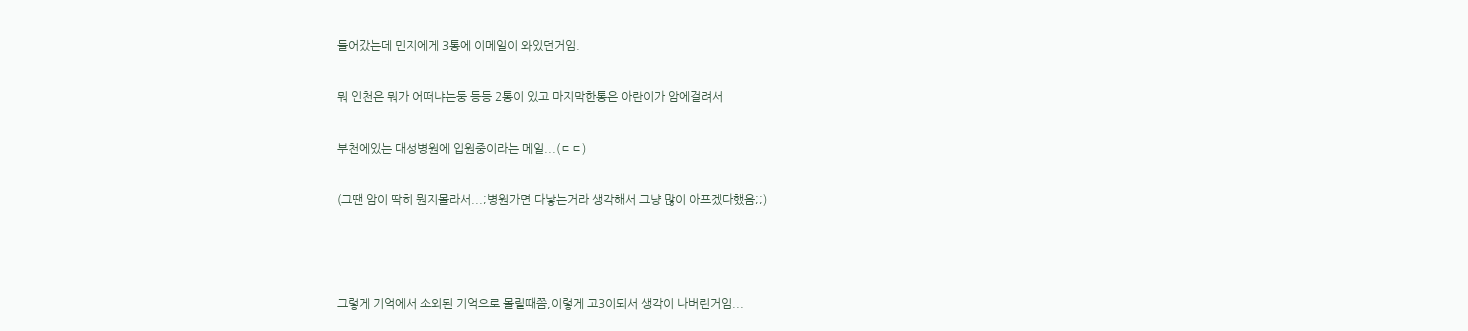들어갔는데 민지에게 3통에 이메일이 와있던거임.

뭐 인천은 뭐가 어떠냐는둥 등등 2통이 있고 마지막한통은 아란이가 암에걸려서

부천에있는 대성병원에 입원중이라는 메일...(ㄷㄷ)

(그땐 암이 딱히 뭔지몰라서...;병원가면 다낳는거라 생각해서 그냥 많이 아프겠다했음;;)



그렇게 기억에서 소외된 기억으로 몰릴때쯤,이렇게 고3이되서 생각이 나버린거임...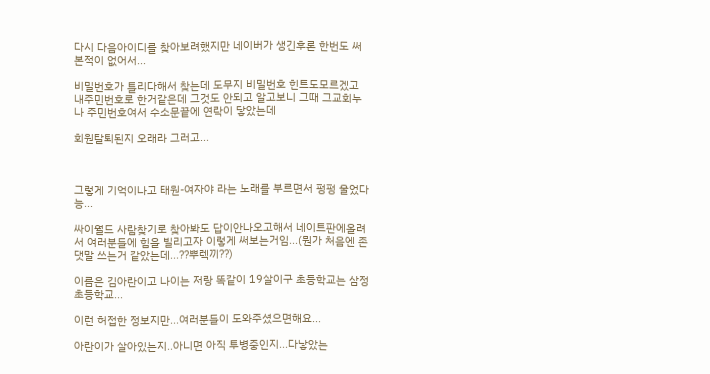다시 다음아이디를 찾아보려했지만 네이버가 생긴후론 한번도 써본적이 없어서...

비밀번호가 틀리다해서 찾는데 도무지 비밀번호 힌트도모르겠고 내주민번호로 한거같은데 그것도 안되고 알고보니 그때 그교회누나 주민번호여서 수소문끝에 연락이 닿았는데

회원탈퇴된지 오래라 그러고...



그렇게 기억이나고 태원-여자야 라는 노래를 부르면서 펑펑 울었다능...

싸이월드 사람찾기로 찾아봐도 답이안나오고해서 네이트판에올려서 여러분들에 힘을 빌리고자 이렇게 써보는거임...(뭔가 처음엔 존댓말 쓰는거 같았는데...??뿌렉끼??)

이름은 김아란이고 나이는 저랑 똑같이 19살이구 초등학교는 삼정초등학교...

이런 허접한 정보지만...여러분들이 도와주셨으면해요...

아란이가 살아있는지..아니면 아직 투병중인지...다낳았는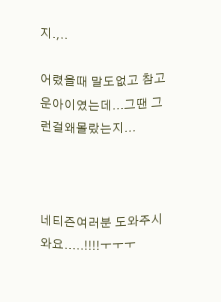지.,..

어렸을때 말도없고 참고운아이였는데...그땐 그런걸왜몰랐는지...



네티즌여러분 도와주시와요.....!!!!ㅜㅜㅜ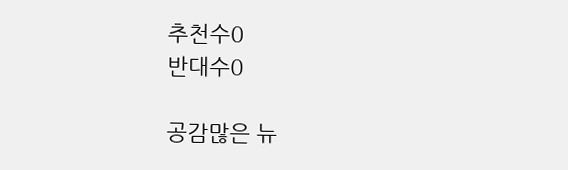추천수0
반대수0

공감많은 뉴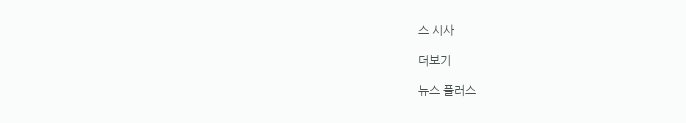스 시사

더보기

뉴스 플러스